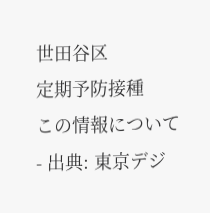世田谷区
定期予防接種
この情報について
- 出典: 東京デジ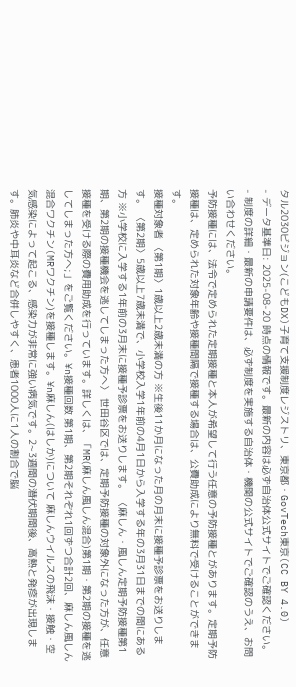タル2030ビジョン(こどもDX)子育て支援制度レジストリ、東京都・GovTech東京(CC BY 4.0)
- データ基準日: 2025-08-20 時点の情報です。最新の内容は必ず自治体公式サイトでご確認ください。
- 制度の詳細・最新の申請要件は、必ず制度を実施する自治体・機関の公式サイトでご確認のうえ、お問い合わせください。
予防接種には、法令で定められた定期接種と本人が希望して行う任意の予防接種とがあります。定期予防接種は、定められた対象年齢や接種間隔で接種する場合は、公費助成により無料で受けることができます。
接種対象者 〈第1期〉1歳以上2歳未満の方 ※生後11か月になった月の月末に接種予診票をお送りします。 〈第2期〉5歳以上7歳未満で、小学校入学1年前の4月1日から入学する年の3月31日までの間にある方 ※小学校に入学する1年前の3月末に接種予診票をお送りします。 〈麻しん・風しん定期予防接種第1期、第2期の接種機会を逃してしまった方へ〉 世田谷区では、定期予防接種の対象外になった方が、任意接種を受ける際の費用助成を行っています。詳しくは、「MR(麻しん風しん混合)第1期・第2期の接種を逃してしまった方へ;」をご覧ください。¥n接種回数 第1期、第2期それぞれ1回ずつ合計2回、麻しん風しん混合ワクチン(MRワクチン)を接種します。¥n麻しん(はしか)について 麻しんウイルスの飛沫・接触・空気感染によって起こる、感染力が非常に強い病気です。2~3週間の潜伏期間後、高熱と発疹が出現します。肺炎や中耳炎など合併しやすく、患者1000人に1人の割合で脳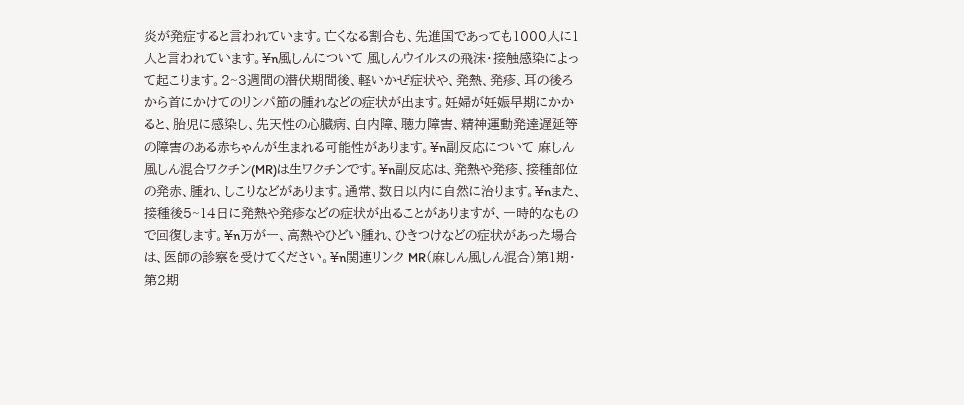炎が発症すると言われています。亡くなる割合も、先進国であっても1000人に1人と言われています。¥n風しんについて 風しんウイルスの飛沫・接触感染によって起こります。2~3週間の潜伏期間後、軽いかぜ症状や、発熱、発疹、耳の後ろから首にかけてのリンパ節の腫れなどの症状が出ます。妊婦が妊娠早期にかかると、胎児に感染し、先天性の心臓病、白内障、聴力障害、精神運動発達遅延等の障害のある赤ちゃんが生まれる可能性があります。¥n副反応について 麻しん風しん混合ワクチン(MR)は生ワクチンです。¥n副反応は、発熱や発疹、接種部位の発赤、腫れ、しこりなどがあります。通常、数日以内に自然に治ります。¥nまた、接種後5~14日に発熱や発疹などの症状が出ることがありますが、一時的なもので回復します。¥n万が一、高熱やひどい腫れ、ひきつけなどの症状があった場合は、医師の診察を受けてください。¥n関連リンク MR(麻しん風しん混合)第1期・第2期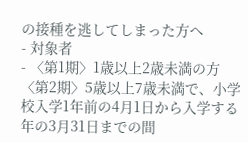の接種を逃してしまった方へ
- 対象者
- 〈第1期〉1歳以上2歳未満の方 〈第2期〉5歳以上7歳未満で、小学校入学1年前の4月1日から入学する年の3月31日までの間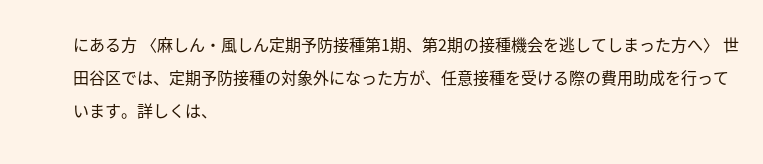にある方 〈麻しん・風しん定期予防接種第1期、第2期の接種機会を逃してしまった方へ〉 世田谷区では、定期予防接種の対象外になった方が、任意接種を受ける際の費用助成を行っています。詳しくは、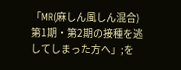「MR(麻しん風しん混合)第1期・第2期の接種を逃してしまった方へ」;を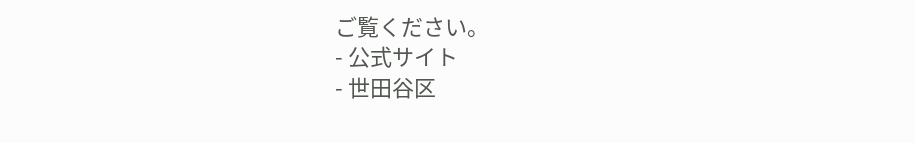ご覧ください。
- 公式サイト
- 世田谷区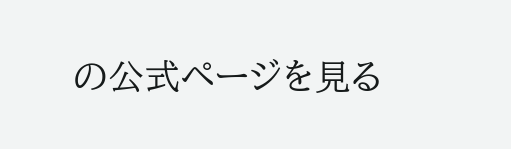の公式ページを見る